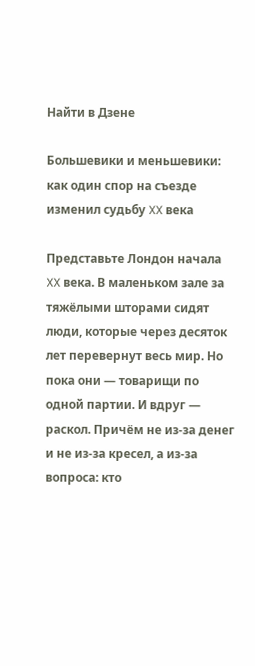Найти в Дзене

Большевики и меньшевики: как один спор на съезде изменил судьбу XX века

Представьте Лондон начала XX века. В маленьком зале за тяжёлыми шторами сидят люди, которые через десяток лет перевернут весь мир. Но пока они — товарищи по одной партии. И вдруг — раскол. Причём не из-за денег и не из-за кресел, а из-за вопроса: кто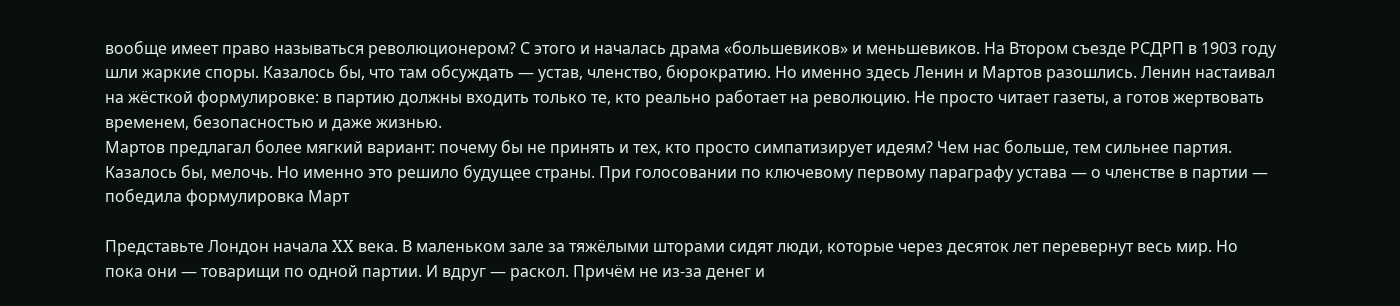вообще имеет право называться революционером? С этого и началась драма «большевиков» и меньшевиков. На Втором съезде РСДРП в 1903 году шли жаркие споры. Казалось бы, что там обсуждать — устав, членство, бюрократию. Но именно здесь Ленин и Мартов разошлись. Ленин настаивал на жёсткой формулировке: в партию должны входить только те, кто реально работает на революцию. Не просто читает газеты, а готов жертвовать временем, безопасностью и даже жизнью.
Мартов предлагал более мягкий вариант: почему бы не принять и тех, кто просто симпатизирует идеям? Чем нас больше, тем сильнее партия. Казалось бы, мелочь. Но именно это решило будущее страны. При голосовании по ключевому первому параграфу устава — о членстве в партии — победила формулировка Март

Представьте Лондон начала XX века. В маленьком зале за тяжёлыми шторами сидят люди, которые через десяток лет перевернут весь мир. Но пока они — товарищи по одной партии. И вдруг — раскол. Причём не из-за денег и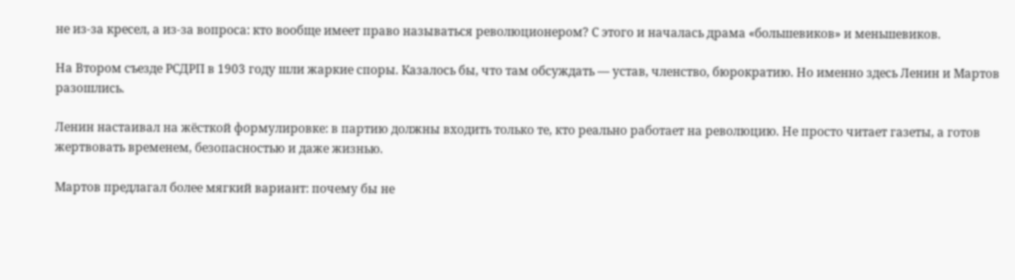не из-за кресел, а из-за вопроса: кто вообще имеет право называться революционером? С этого и началась драма «большевиков» и меньшевиков.

На Втором съезде РСДРП в 1903 году шли жаркие споры. Казалось бы, что там обсуждать — устав, членство, бюрократию. Но именно здесь Ленин и Мартов разошлись.

Ленин настаивал на жёсткой формулировке: в партию должны входить только те, кто реально работает на революцию. Не просто читает газеты, а готов жертвовать временем, безопасностью и даже жизнью.

Мартов предлагал более мягкий вариант: почему бы не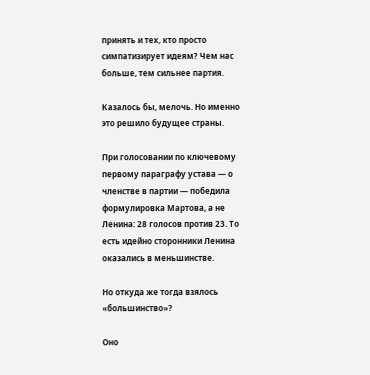принять и тех, кто просто симпатизирует идеям? Чем нас больше, тем сильнее партия.

Казалось бы, мелочь. Но именно это решило будущее страны.

При голосовании по ключевому первому параграфу устава — о членстве в партии — победила формулировка Мартова, а не Ленина: 28 голосов против 23. То есть идейно сторонники Ленина оказались в меньшинстве.

Но откуда же тогда взялось «большинство»?

Оно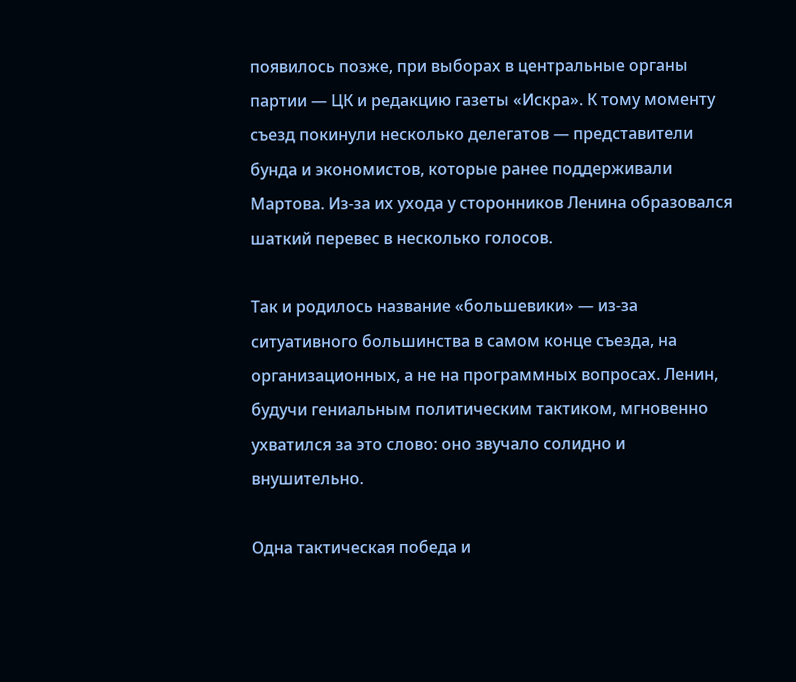появилось позже, при выборах в центральные органы партии — ЦК и редакцию газеты «Искра». К тому моменту съезд покинули несколько делегатов — представители бунда и экономистов, которые ранее поддерживали Мартова. Из-за их ухода у сторонников Ленина образовался шаткий перевес в несколько голосов.

Так и родилось название «большевики» — из-за ситуативного большинства в самом конце съезда, на организационных, а не на программных вопросах. Ленин, будучи гениальным политическим тактиком, мгновенно ухватился за это слово: оно звучало солидно и внушительно.

Одна тактическая победа и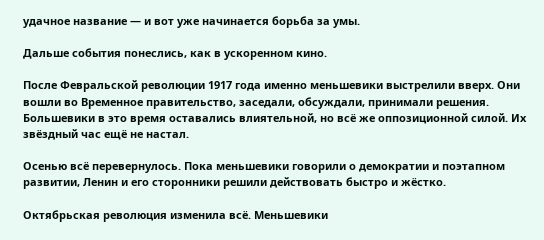удачное название — и вот уже начинается борьба за умы.

Дальше события понеслись, как в ускоренном кино.

После Февральской революции 1917 года именно меньшевики выстрелили вверх. Они вошли во Временное правительство, заседали, обсуждали, принимали решения. Большевики в это время оставались влиятельной, но всё же оппозиционной силой. Их звёздный час ещё не настал.

Осенью всё перевернулось. Пока меньшевики говорили о демократии и поэтапном развитии, Ленин и его сторонники решили действовать быстро и жёстко.

Октябрьская революция изменила всё. Меньшевики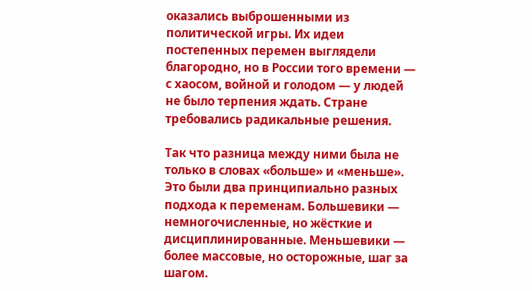оказались выброшенными из политической игры. Их идеи постепенных перемен выглядели благородно, но в России того времени — с хаосом, войной и голодом — у людей не было терпения ждать. Стране требовались радикальные решения.

Так что разница между ними была не только в словах «больше» и «меньше». Это были два принципиально разных подхода к переменам. Большевики — немногочисленные, но жёсткие и дисциплинированные. Меньшевики — более массовые, но осторожные, шаг за шагом.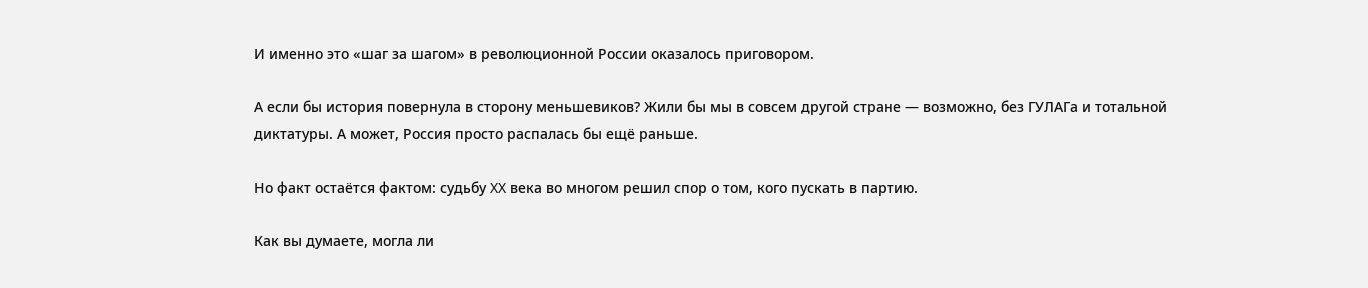И именно это «шаг за шагом» в революционной России оказалось приговором.

А если бы история повернула в сторону меньшевиков? Жили бы мы в совсем другой стране — возможно, без ГУЛАГа и тотальной диктатуры. А может, Россия просто распалась бы ещё раньше.

Но факт остаётся фактом: судьбу XX века во многом решил спор о том, кого пускать в партию.

Как вы думаете, могла ли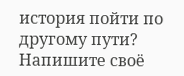история пойти по другому пути? Напишите своё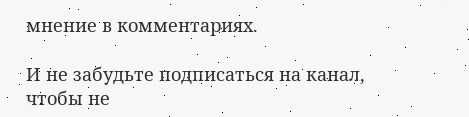мнение в комментариях.

И не забудьте подписаться на канал, чтобы не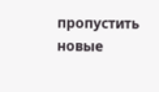пропустить новые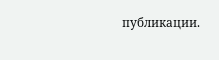публикации.